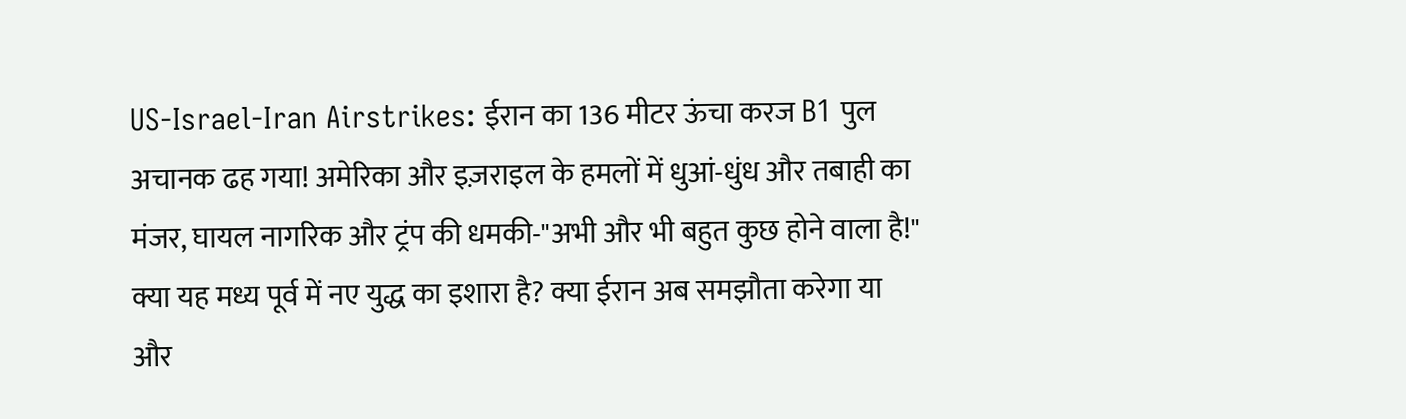US-Israel-Iran Airstrikes: ईरान का 136 मीटर ऊंचा करज B1 पुल अचानक ढह गया! अमेरिका और इज़राइल के हमलों में धुआं-धुंध और तबाही का मंजर, घायल नागरिक और ट्रंप की धमकी-"अभी और भी बहुत कुछ होने वाला है!" क्या यह मध्य पूर्व में नए युद्ध का इशारा है? क्या ईरान अब समझौता करेगा या और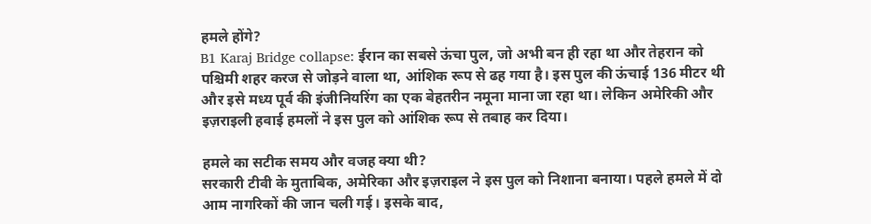हमले होंगे?
B1 Karaj Bridge collapse: ईरान का सबसे ऊंचा पुल, जो अभी बन ही रहा था और तेहरान को पश्चिमी शहर करज से जोड़ने वाला था, आंशिक रूप से ढह गया है। इस पुल की ऊंचाई 136 मीटर थी और इसे मध्य पूर्व की इंजीनियरिंग का एक बेहतरीन नमूना माना जा रहा था। लेकिन अमेरिकी और इज़राइली हवाई हमलों ने इस पुल को आंशिक रूप से तबाह कर दिया।

हमले का सटीक समय और वजह क्या थी?
सरकारी टीवी के मुताबिक, अमेरिका और इज़राइल ने इस पुल को निशाना बनाया। पहले हमले में दो आम नागरिकों की जान चली गई। इसके बाद,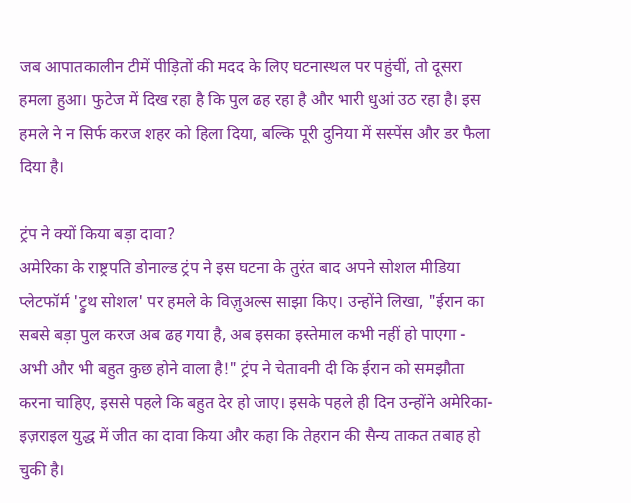जब आपातकालीन टीमें पीड़ितों की मदद के लिए घटनास्थल पर पहुंचीं, तो दूसरा हमला हुआ। फुटेज में दिख रहा है कि पुल ढह रहा है और भारी धुआं उठ रहा है। इस हमले ने न सिर्फ करज शहर को हिला दिया, बल्कि पूरी दुनिया में सस्पेंस और डर फैला दिया है।

ट्रंप ने क्यों किया बड़ा दावा?
अमेरिका के राष्ट्रपति डोनाल्ड ट्रंप ने इस घटना के तुरंत बाद अपने सोशल मीडिया प्लेटफॉर्म 'ट्रुथ सोशल' पर हमले के विज़ुअल्स साझा किए। उन्होंने लिखा, "ईरान का सबसे बड़ा पुल करज अब ढह गया है, अब इसका इस्तेमाल कभी नहीं हो पाएगा - अभी और भी बहुत कुछ होने वाला है!" ट्रंप ने चेतावनी दी कि ईरान को समझौता करना चाहिए, इससे पहले कि बहुत देर हो जाए। इसके पहले ही दिन उन्होंने अमेरिका-इज़राइल युद्ध में जीत का दावा किया और कहा कि तेहरान की सैन्य ताकत तबाह हो चुकी है।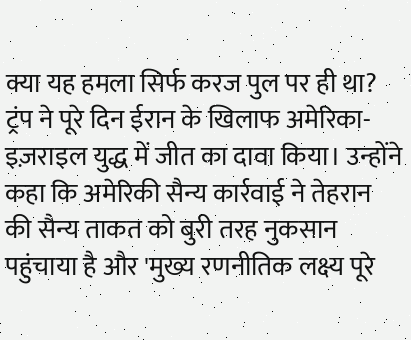क्या यह हमला सिर्फ करज पुल पर ही था?
ट्रंप ने पूरे दिन ईरान के खिलाफ अमेरिका-इज़राइल युद्ध में जीत का दावा किया। उन्होंने कहा कि अमेरिकी सैन्य कार्रवाई ने तेहरान की सैन्य ताकत को बुरी तरह नुकसान पहुंचाया है और 'मुख्य रणनीतिक लक्ष्य पूरे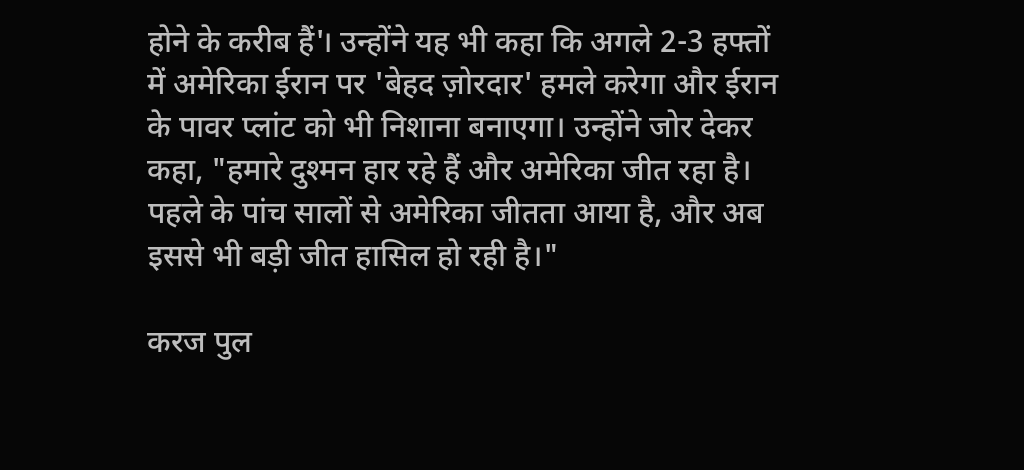होने के करीब हैं'। उन्होंने यह भी कहा कि अगले 2-3 हफ्तों में अमेरिका ईरान पर 'बेहद ज़ोरदार' हमले करेगा और ईरान के पावर प्लांट को भी निशाना बनाएगा। उन्होंने जोर देकर कहा, "हमारे दुश्मन हार रहे हैं और अमेरिका जीत रहा है। पहले के पांच सालों से अमेरिका जीतता आया है, और अब इससे भी बड़ी जीत हासिल हो रही है।"

करज पुल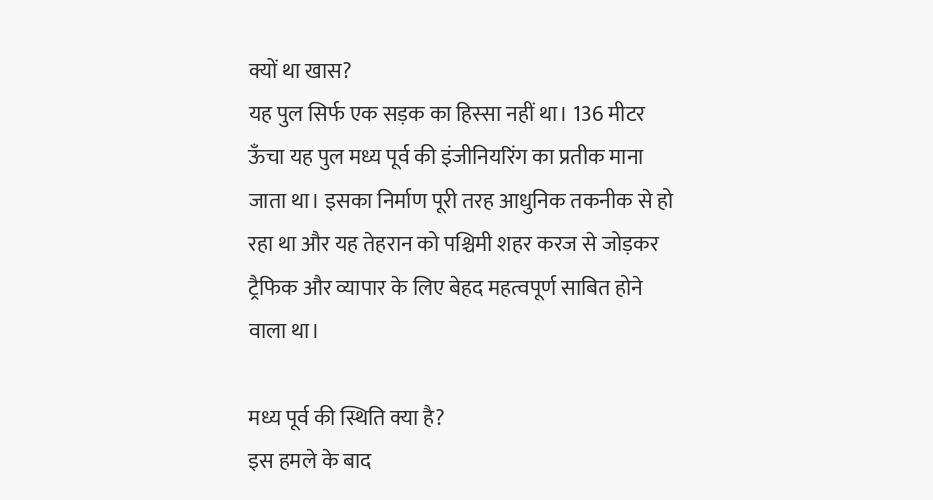क्यों था खास?
यह पुल सिर्फ एक सड़क का हिस्सा नहीं था। 136 मीटर ऊँचा यह पुल मध्य पूर्व की इंजीनियरिंग का प्रतीक माना जाता था। इसका निर्माण पूरी तरह आधुनिक तकनीक से हो रहा था और यह तेहरान को पश्चिमी शहर करज से जोड़कर ट्रैफिक और व्यापार के लिए बेहद महत्वपूर्ण साबित होने वाला था।

मध्य पूर्व की स्थिति क्या है?
इस हमले के बाद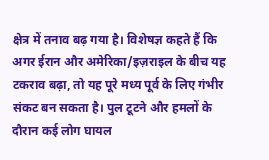क्षेत्र में तनाव बढ़ गया है। विशेषज्ञ कहते हैं कि अगर ईरान और अमेरिका/इज़राइल के बीच यह टकराव बढ़ा, तो यह पूरे मध्य पूर्व के लिए गंभीर संकट बन सकता है। पुल टूटने और हमलों के दौरान कई लोग घायल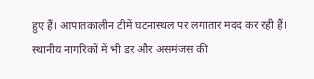हुए हैं। आपातकालीन टीमें घटनास्थल पर लगातार मदद कर रही हैं। स्थानीय नागरिकों में भी डर और असमंजस की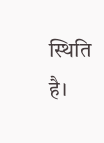स्थिति है।